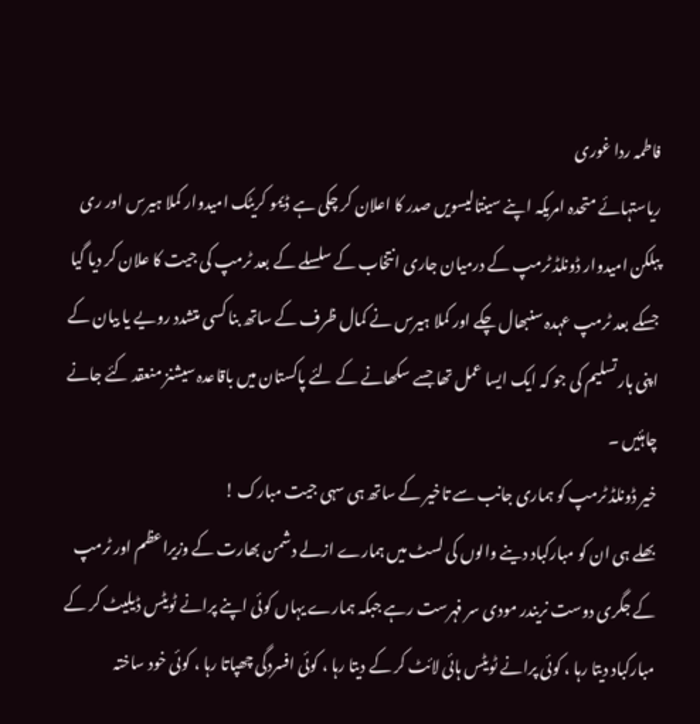فاطمہ ردا غوری
ریاستہائے متحدہ امریکہ اپنے سینتالیسویں صدر کا اعلان کر چکی ہے ڈیمو کریٹک امیدوار کملا ہیرس اور ری پبلکن امیدوار ڈونلڈ ٹرمپ کے درمیان جاری انتخاب کے سلسلے کے بعد ٹرمپ کی جیت کا علان کر دیا گیا جسکے بعد ٹرمپ عہدہ سنبھال چکے اور کملا ہیرس نے کمال ظرف کے ساتھ بنا کسی متشدد رویے یا بیان کے اپنی ہار تسلیم کی جو کہ ایک ایسا عمل تھا جسے سکھانے کے لئے پاکستان میں باقاعدہ سیشنز منعقد کئے جانے چاہئیں ۔
خیر ڈونلڈ ٹرمپ کو ہماری جانب سے تاخیر کے ساتھ ہی سہی جیت مبارک !
بھلے ہی ان کو مبارکباد دینے والوں کی لسٹ میں ہمارے ازلے دشمن بھارت کے وزیراعظم اور ٹرمپ کے جگری دوست نریندر مودی سر فہرست رہے جبکہ ہمارے یہاں کوئی اپنے پرانے ٹویٹس ڈیلیٹ کر کے مبارکباد دیتا رہا ، کوئی پرانے ٹویٹس ہائی لائٹ کر کے دیتا رہا ، کوئی افسردگی چھپاتا رہا ، کوئی خود ساختہ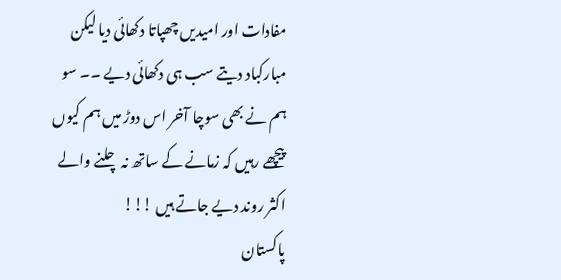مفادات اور امیدیں چھپاتا دکھائی دیا لیکن مبارکباد دیتے سب ہی دکھائی دیے ۔۔ سو ہم نے بھی سوچا آخر اس دوڑ میں ہم کیوں پیچھے رہیں کہ زمانے کے ساتھ نہ چلنے والے اکثر روند دیے جاتے ہیں !!!
پاکستان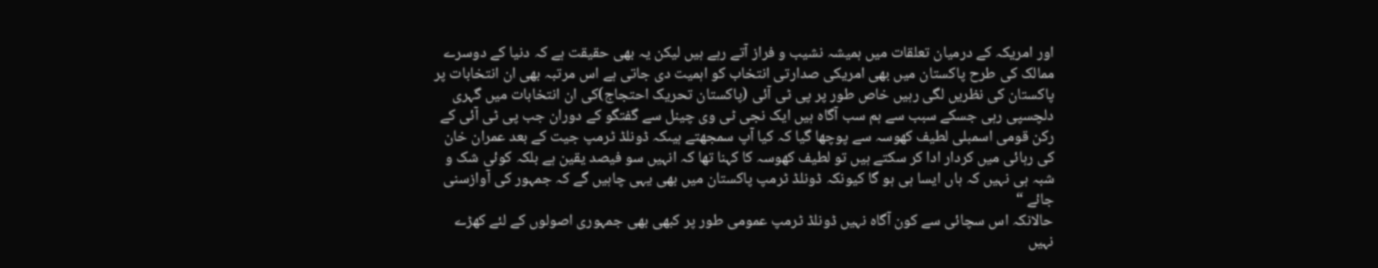اور امریکہ کے درمیان تعلقات میں ہمیشہ نشیب و فراز آتے رہے ہیں لیکن یہ بھی حقیقت ہے کہ دنیا کے دوسرے ممالک کی طرح پاکستان میں بھی امریکی صدارتی انتخاب کو اہمیت دی جاتی ہے اس مرتبہ بھی ان انتخابات پر پاکستان کی نظریں لگی رہیں خاص طور پر پی ٹی آئی (پاکستان تحریک احتجاج)کی ان انتخابات میں گہری دلچسپی رہی جسکے سبب سے ہم سب آگاہ ہیں ایک نجی ٹی وی چینل سے گفتگو کے دوران جب پی ٹی آئی کے رکن قومی اسمبلی لطیف کھوسہ سے پوچھا گیا کہ کیا آپ سمجھتے ہیںکہ ڈونلڈ ٹرمپ جیت کے بعد عمران خان کی رہائی میں کردار ادا کر سکتے ہیں تو لطیف کھوسہ کا کہنا تھا کہ انہیں سو فیصد یقین ہے بلکہ کوئی شک و شبہ ہی نہیں کہ ہاں ایسا ہی ہو گا کیونکہ ڈونلڈ ٹرمپ پاکستان میں بھی یہی چاہیں گے کہ جمہور کی آوازسنی جائے “
حالانکہ اس سچائی سے کون آگاہ نہیں ڈونلڈ ٹرمپ عمومی طور پر کبھی بھی جمہوری اصولوں کے لئے کھڑے نہیں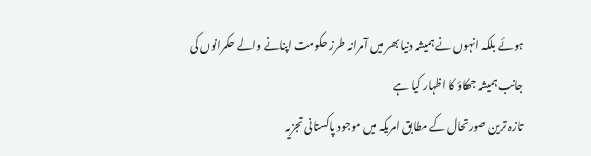ہوئے بلکہ انہوں نے ہمیشہ دنیا بھر میں آمرانہ طرز حکومت اپنانے والے حکمرانوں کی جانب ہمیشہ جھکاؤ کا اظہار کیا ہے
تازہ ترین صورتحال کے مطابق امریکہ میں موجود پاکستانی تجزیہ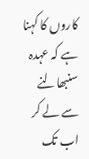کاروں کا کہنا ہے کہ عہدہ سنبھالنے سے لے کر اب تک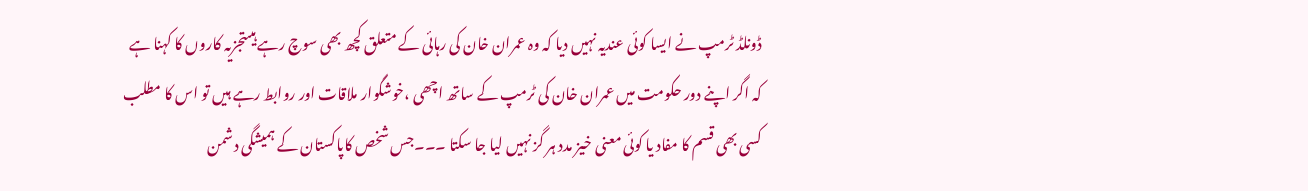ڈونلڈ ٹرمپ نے ایسا کوئی عندیہ نہیں دیا کہ وہ عمران خان کی رہائی کے متعلق کچھ بھی سوچ رہے ہیںتجزیہ کاروں کا کہنا ہے کہ اگر اپنے دور حکومت میں عمران خان کی ٹرمپ کے ساتھ اچھی ،خوشگوار ملاقات اور روابط رہے ہیں تو اس کا مطلب کسی بھی قسم کا مفاد یا کوئی معنی خیز مدد ہر گز نہیں لیا جا سکتا ۔۔۔جس شخص کاپاکستان کے ہمیشگی دشمن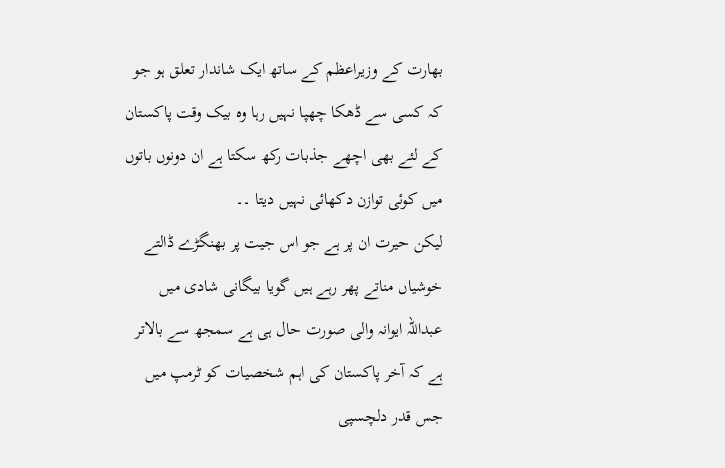بھارت کے وزیراعظم کے ساتھ ایک شاندار تعلق ہو جو کہ کسی سے ڈھکا چھپا نہیں رہا وہ بیک وقت پاکستان کے لئے بھی اچھے جذبات رکھ سکتا ہے ان دونوں باتوں میں کوئی توازن دکھائی نہیں دیتا ۔۔
لیکن حیرت ان پر ہے جو اس جیت پر بھنگڑے ڈالتے خوشیاں مناتے پھر رہے ہیں گویا بیگانی شادی میں عبداللہ ایوانہ والی صورت حال ہی ہے سمجھ سے بالاتر ہے کہ آخر پاکستان کی اہم شخصیات کو ٹرمپ میں جس قدر دلچسپی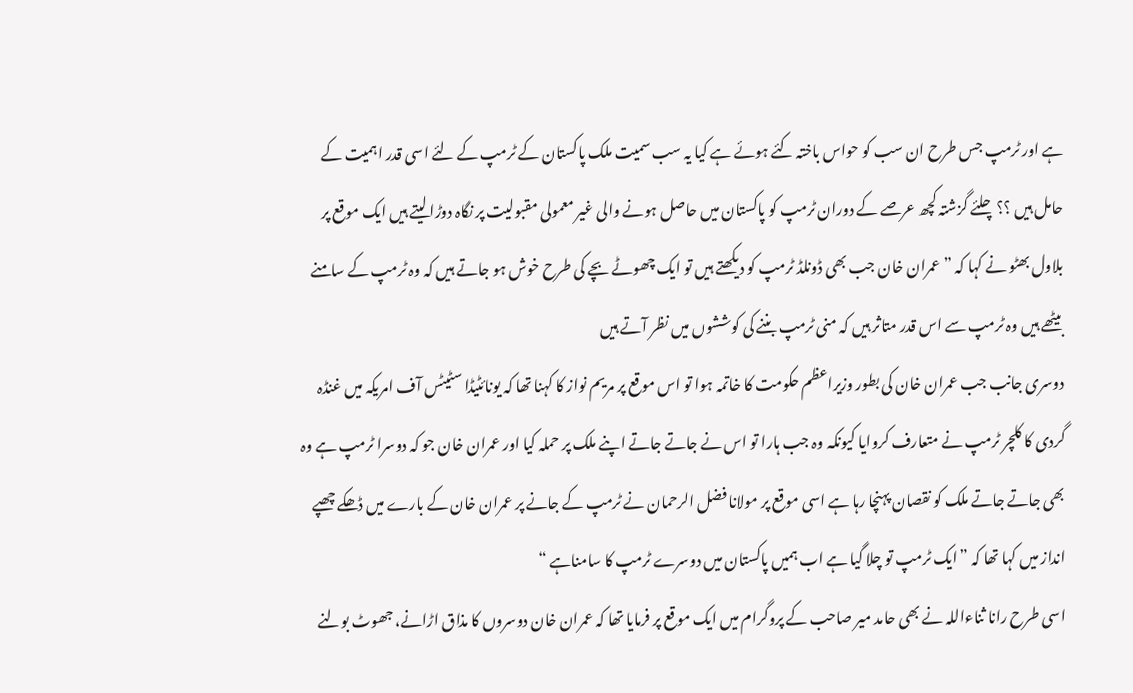ہے اور ٹرمپ جس طرح ان سب کو حواس باختہ کئے ہوئے ہے کیا یہ سب سمیت ملک پاکستان کے ٹرمپ کے لئے اسی قدر اہمیت کے حامل ہیں ؟؟چلئے گزشتہ کچھ عرصے کے دوران ٹرمپ کو پاکستان میں حاصل ہونے والی غیر معمولی مقبولیت پر نگاہ دوڑا لیتے ہیں ایک موقع پر بلاول بھٹو نے کہا کہ ” عمران خان جب بھی ڈونلڈ ٹرمپ کو دیکھتے ہیں تو ایک چھوٹے بچے کی طرح خوش ہو جاتے ہیں کہ وہ ٹرمپ کے سامنے بیٹھے ہیں وہ ٹرمپ سے اس قدر متاثر ہیں کہ منی ٹرمپ بننے کی کوششوں میں نظر آتے ہیں
دوسری جانب جب عمران خان کی بطور وزیراعظم حکومت کا خاتمہ ہوا تو اس موقع پر مریم نواز کا کہنا تھا کہ یونائٹیڈا سٹیٹس آف امریکہ میں غنڈہ گردی کا کلچر ٹرمپ نے متعارف کروایا کیونکہ وہ جب ہارا تو اس نے جاتے جاتے اپنے ملک پر حملہ کیا اور عمران خان جو کہ دوسرا ٹرمپ ہے وہ بھی جاتے جاتے ملک کو نقصان پہنچا رہا ہے اسی موقع پر مولانا فضل الرحمان نے ٹرمپ کے جانے پر عمران خان کے بارے میں ڈھکے چھپے انداز میں کہا تھا کہ ”ایک ٹرمپ تو چلا گیا ہے اب ہمیں پاکستان میں دوسرے ٹرمپ کا سامناہے “
اسی طرح رانا ثناءاللہ نے بھی حامد میر صاحب کے پروگرام میں ایک موقع پر فرمایا تھا کہ عمران خان دوسروں کا مذاق اڑانے، جھوٹ بولنے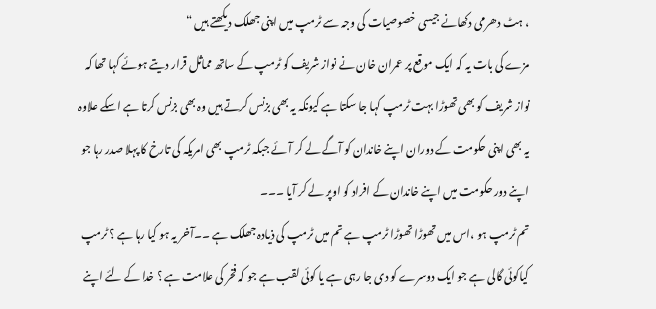، ہٹ دھرمی دکھانے جیسی خصوصیات کی وجہ سے ٹرمپ میں اپنی جھلک دیکھتے ہیں “
مزے کی بات یہ کہ ایک موقع پر عمران خان نے نواز شریف کو ٹرمپ کے ساتھ مماثل قرار دیتے ہوئے کہا تھا کہ نواز شریف کو بھی تھوڑا بہت ٹرمپ کہا جا سکتا ہے کیونکہ یہ بھی بزنس کرتے ہیں وہ بھی بزنس کرتا ہے اسکے علاوہ یہ بھی اپنی حکومت کے دوران اپنے خاندان کو آگے لے کر آئے جبکہ ٹرمپ بھی امریکہ کی تارخ کا پہلا صدر رہا جو اپنے دور حکومت میں اپنے خاندان کے افراد کو اوپر لے کر آیا ۔۔۔
تم ٹرمپ ہو ،اس میں تھوڑا تھوڑا ٹرمپ ہے تم میں ٹرمپ کی ذیادہ جھلک ہے ۔۔آخر یہ ہو کیا رہا ہے ؟ ٹرمپ کیاکوئی گالی ہے جو ایک دوسرے کو دی جا رہی ہے یا کوئی لقب ہے جو کہ فخر کی علامت ہے ؟ خدا کے لئے اپنے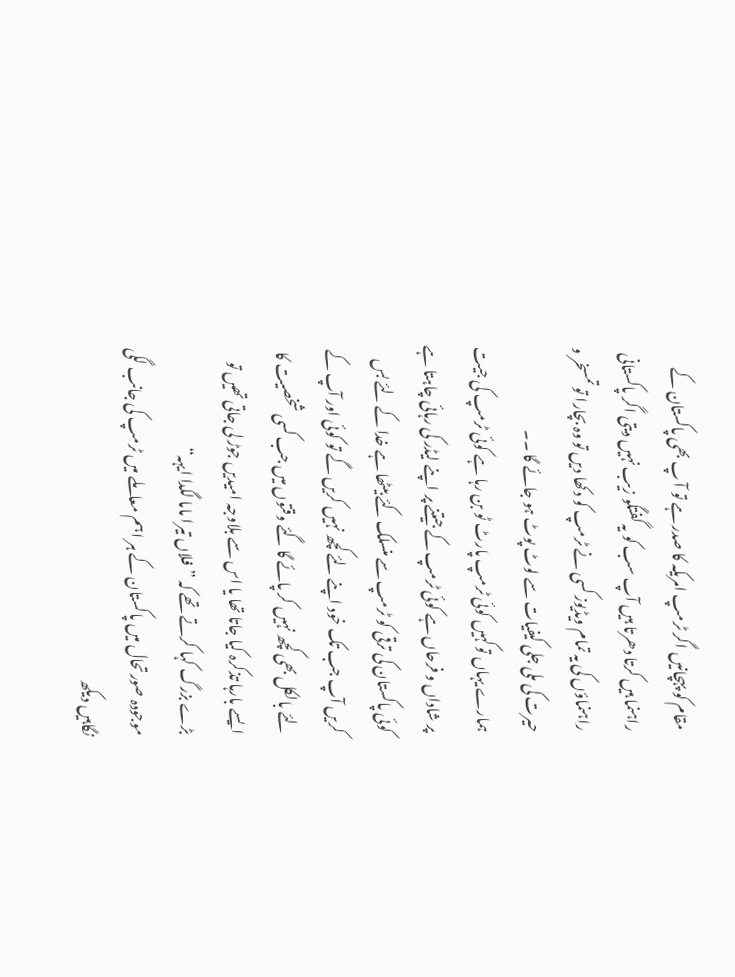مقام کو پہچانیں اگر ٹرمپ امریکہ کا صدر ہے تو آ پ بھی پاکستان کے راہنما ہیں کرتا دھرتا ہیں آپ سب کو یہ گفتگو زیب نہیں دیتی اگر پاکستانی راہنماؤں کی یہ تمام ویڈیوز کسی نے ٹرمپ کو دکھا دیں تو وہ بچارا تو تمسخر و حیرت کی ملی جلی کیفیات سے لوٹ پوٹ ہو جائے گا ۔۔
ہمارے یہاں توکہیں کوئی ٹرمپ پارٹ ٹو بن رہا ہے کوئی ٹرمپ کی جیت پر شاداں و فرحاں ہے کوئی ٹرمپ کے جیتنے پر اپنے لیڈر کی رہائی چاہتا ہے کوئی پاکستان کی ترقی کو ٹرمپ سے منسلک کئے بیٹھا ہے خدا کے لئے بس کریں آپ جب تک خود اپنے لئے کچھ نہیں کریں گے تو کوئی اور آپ کے لئے بالکل بھی کچھ نہیں کر پائے گا گئے وقتوں میں جب کسی شخصیت کا ایسے بارہا تذکرہ کیا جاتا تھا یا اس سے بلاوجہ امیدیں جوڑ لی جاتی تھیں تو بڑے بزرگ کہا کرتے تھے کہ ”فلاں تیرا ماما لگدا ایہہ“
موجودہ صورتحال میں پاکستان کے ہر اہم معاملے میں ٹرمپ کی جانب لگی نگاہیں دیکھ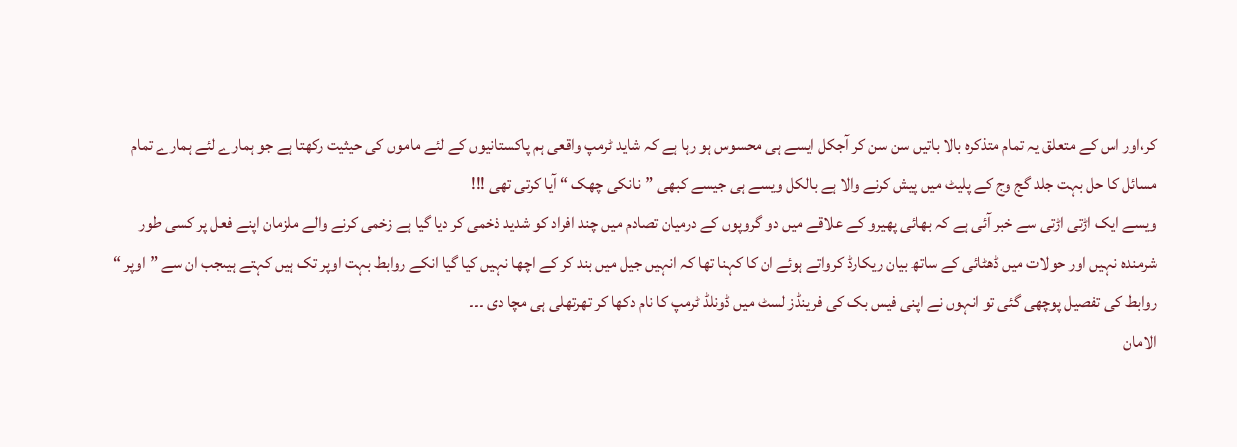کر،اور اس کے متعلق یہ تمام متذکرہ بالا باتیں سن سن کر آجکل ایسے ہی محسوس ہو رہا ہے کہ شاید ٹرمپ واقعی ہم پاکستانیوں کے لئے ماموں کی حیثیت رکھتا ہے جو ہمارے لئے ہمارے تمام مسائل کا حل بہت جلد گج وج کے پلیٹ میں پیش کرنے والا ہے بالکل ویسے ہی جیسے کبھی ”نانکی چھک “ آیا کرتی تھی !!!
ویسے ایک اڑتی اڑتی سے خبر آئی ہے کہ بھائی پھیرو کے علاقے میں دو گروپوں کے درمیان تصادم میں چند افراد کو شدید ذخمی کر دیا گیا ہے زخمی کرنے والے ملزمان اپنے فعل پر کسی طور شرمندہ نہیں اور حولات میں ڈھٹائی کے ساتھ بیان ریکارڈ کرواتے ہوئے ان کا کہنا تھا کہ انہیں جیل میں بند کر کے اچھا نہیں کیا گیا انکے روابط بہت اوپر تک ہیں کہتے ہیںجب ان سے ”اوپر “ روابط کی تفصیل پوچھی گئی تو انہوں نے اپنی فیس بک کی فرینڈز لسٹ میں ڈونلڈ ٹرمپ کا نام دکھا کر تھرتھلی ہی مچا دی ۔۔۔
الامان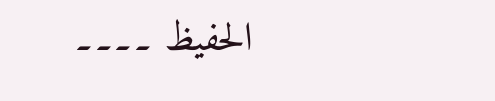الحفیظ ۔۔۔۔